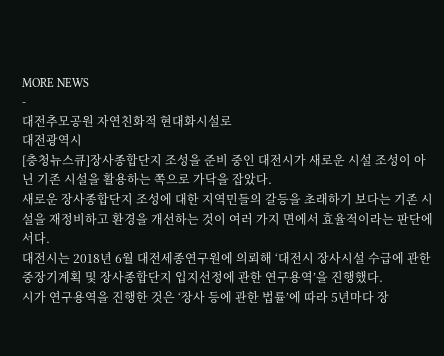MORE NEWS
-
대전추모공원 자연친화적 현대화시설로
대전광역시
[충청뉴스큐]장사종합단지 조성을 준비 중인 대전시가 새로운 시설 조성이 아닌 기존 시설을 활용하는 쪽으로 가닥을 잡았다.
새로운 장사종합단지 조성에 대한 지역민들의 갈등을 초래하기 보다는 기존 시설을 재정비하고 환경을 개선하는 것이 여러 가지 면에서 효율적이라는 판단에서다.
대전시는 2018년 6월 대전세종연구원에 의뢰해 ‘대전시 장사시설 수급에 관한 중장기계획 및 장사종합단지 입지선정에 관한 연구용역’을 진행했다.
시가 연구용역을 진행한 것은 ‘장사 등에 관한 법률’에 따라 5년마다 장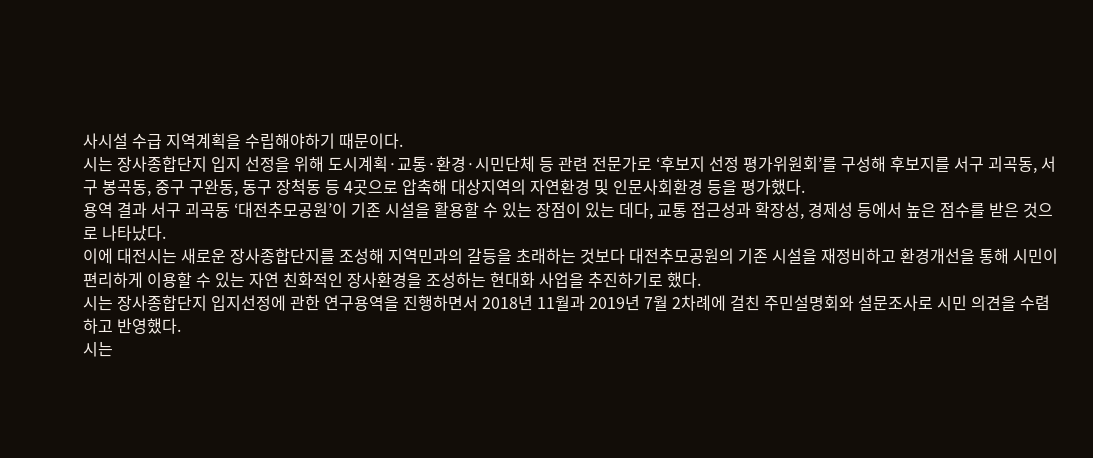사시설 수급 지역계획을 수립해야하기 때문이다.
시는 장사종합단지 입지 선정을 위해 도시계획·교통·환경·시민단체 등 관련 전문가로 ‘후보지 선정 평가위원회’를 구성해 후보지를 서구 괴곡동, 서구 봉곡동, 중구 구완동, 동구 장척동 등 4곳으로 압축해 대상지역의 자연환경 및 인문사회환경 등을 평가했다.
용역 결과 서구 괴곡동 ‘대전추모공원’이 기존 시설을 활용할 수 있는 장점이 있는 데다, 교통 접근성과 확장성, 경제성 등에서 높은 점수를 받은 것으로 나타났다.
이에 대전시는 새로운 장사종합단지를 조성해 지역민과의 갈등을 초래하는 것보다 대전추모공원의 기존 시설을 재정비하고 환경개선을 통해 시민이 편리하게 이용할 수 있는 자연 친화적인 장사환경을 조성하는 현대화 사업을 추진하기로 했다.
시는 장사종합단지 입지선정에 관한 연구용역을 진행하면서 2018년 11월과 2019년 7월 2차례에 걸친 주민설명회와 설문조사로 시민 의견을 수렴하고 반영했다.
시는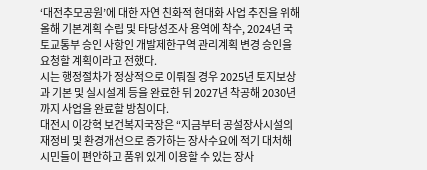‘대전추모공원’에 대한 자연 친화적 현대화 사업 추진을 위해 올해 기본계획 수립 및 타당성조사 용역에 착수, 2024년 국토교통부 승인 사항인 개발제한구역 관리계획 변경 승인을 요청할 계획이라고 전했다.
시는 행정절차가 정상적으로 이뤄질 경우 2025년 토지보상과 기본 및 실시설계 등을 완료한 뒤 2027년 착공해 2030년까지 사업을 완료할 방침이다.
대전시 이강혁 보건복지국장은 “지금부터 공설장사시설의 재정비 및 환경개선으로 증가하는 장사수요에 적기 대처해 시민들이 편안하고 품위 있게 이용할 수 있는 장사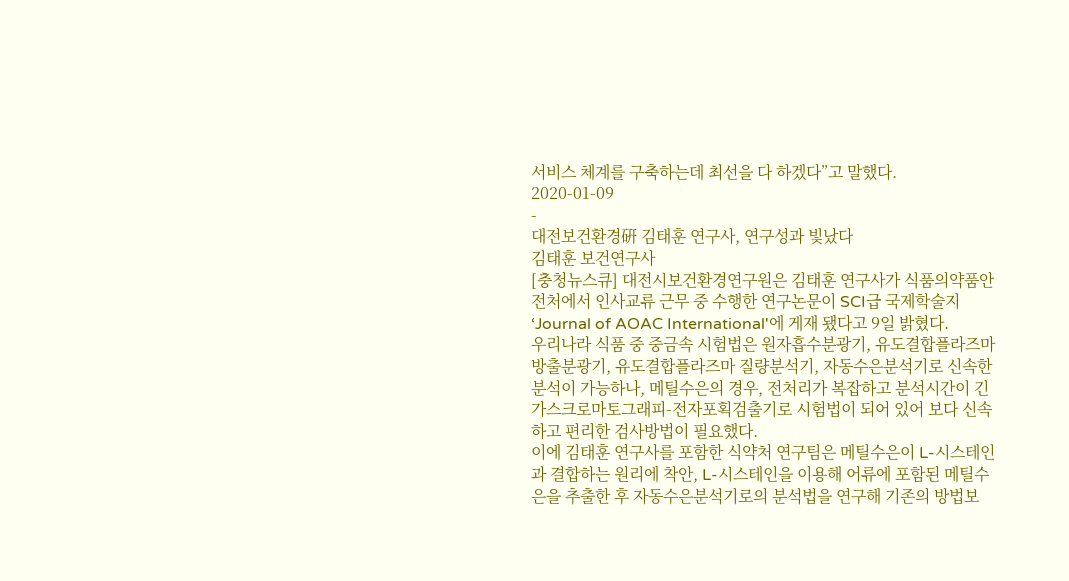서비스 체계를 구축하는데 최선을 다 하겠다”고 말했다.
2020-01-09
-
대전보건환경硏 김태훈 연구사, 연구성과 빛났다
김태훈 보건연구사
[충청뉴스큐] 대전시보건환경연구원은 김태훈 연구사가 식품의약품안전처에서 인사교류 근무 중 수행한 연구논문이 SCI급 국제학술지‘Journal of AOAC International'에 게재 됐다고 9일 밝혔다.
우리나라 식품 중 중금속 시험법은 원자흡수분광기, 유도결합플라즈마 방출분광기, 유도결합플라즈마 질량분석기, 자동수은분석기로 신속한 분석이 가능하나, 메틸수은의 경우, 전처리가 복잡하고 분석시간이 긴 가스크로마토그래피-전자포획검출기로 시험법이 되어 있어 보다 신속하고 편리한 검사방법이 필요했다.
이에 김태훈 연구사를 포함한 식약처 연구팀은 메틸수은이 L-시스테인과 결합하는 원리에 착안, L-시스테인을 이용해 어류에 포함된 메틸수은을 추출한 후 자동수은분석기로의 분석법을 연구해 기존의 방법보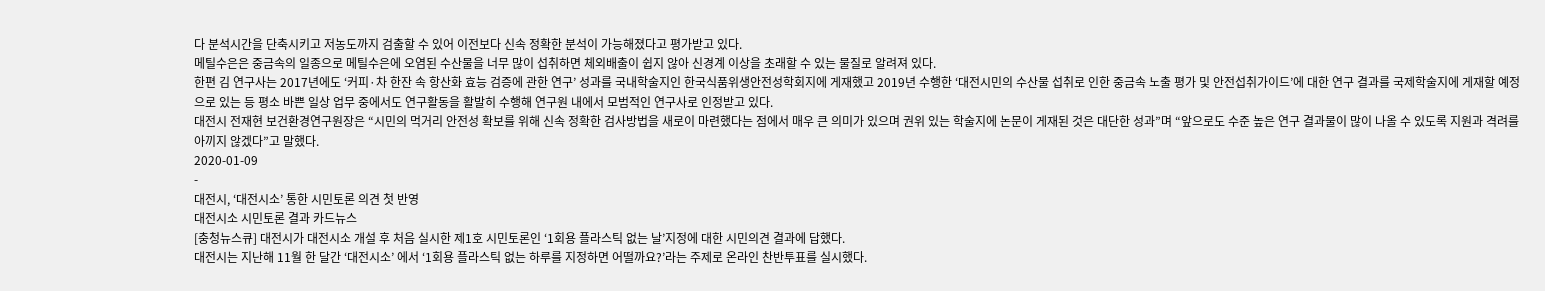다 분석시간을 단축시키고 저농도까지 검출할 수 있어 이전보다 신속 정확한 분석이 가능해졌다고 평가받고 있다.
메틸수은은 중금속의 일종으로 메틸수은에 오염된 수산물을 너무 많이 섭취하면 체외배출이 쉽지 않아 신경계 이상을 초래할 수 있는 물질로 알려져 있다.
한편 김 연구사는 2017년에도 ‘커피·차 한잔 속 항산화 효능 검증에 관한 연구’ 성과를 국내학술지인 한국식품위생안전성학회지에 게재했고 2019년 수행한 ‘대전시민의 수산물 섭취로 인한 중금속 노출 평가 및 안전섭취가이드’에 대한 연구 결과를 국제학술지에 게재할 예정으로 있는 등 평소 바쁜 일상 업무 중에서도 연구활동을 활발히 수행해 연구원 내에서 모범적인 연구사로 인정받고 있다.
대전시 전재현 보건환경연구원장은 “시민의 먹거리 안전성 확보를 위해 신속 정확한 검사방법을 새로이 마련했다는 점에서 매우 큰 의미가 있으며 권위 있는 학술지에 논문이 게재된 것은 대단한 성과”며 “앞으로도 수준 높은 연구 결과물이 많이 나올 수 있도록 지원과 격려를 아끼지 않겠다”고 말했다.
2020-01-09
-
대전시, ‘대전시소’ 통한 시민토론 의견 첫 반영
대전시소 시민토론 결과 카드뉴스
[충청뉴스큐] 대전시가 대전시소 개설 후 처음 실시한 제1호 시민토론인 ‘1회용 플라스틱 없는 날’지정에 대한 시민의견 결과에 답했다.
대전시는 지난해 11월 한 달간 ‘대전시소’ 에서 ‘1회용 플라스틱 없는 하루를 지정하면 어떨까요?’라는 주제로 온라인 찬반투표를 실시했다.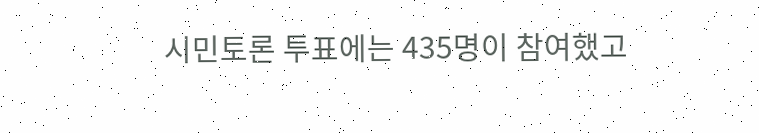시민토론 투표에는 435명이 참여했고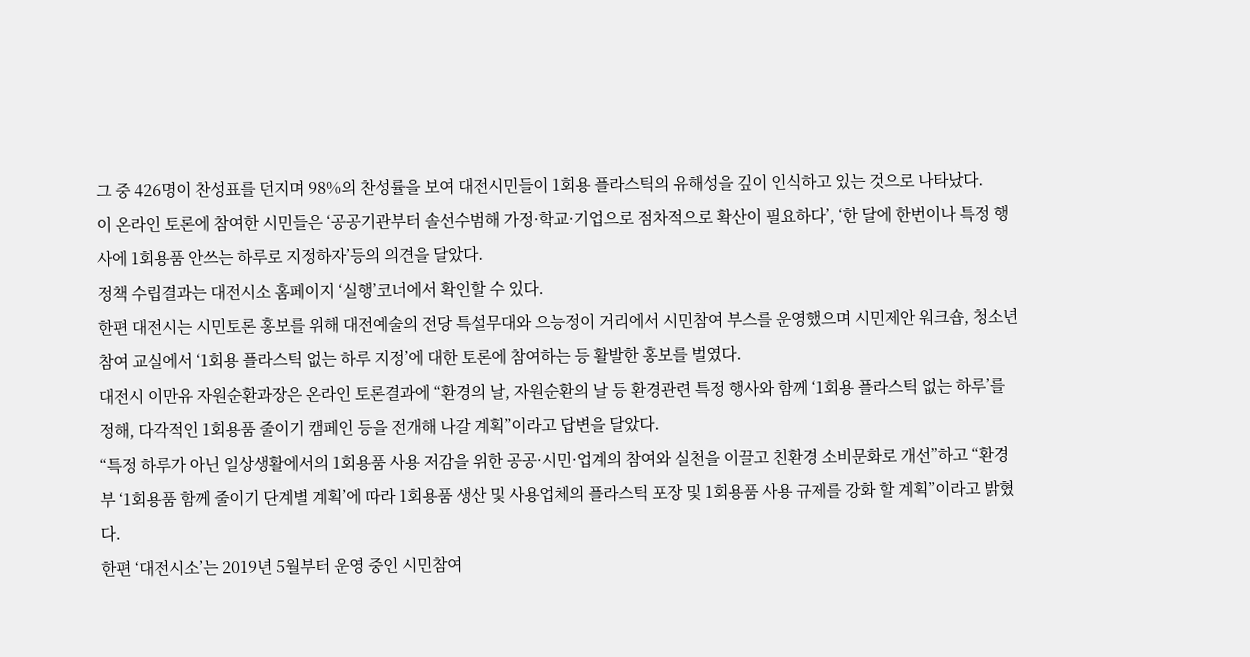그 중 426명이 찬성표를 던지며 98%의 찬성률을 보여 대전시민들이 1회용 플라스틱의 유해성을 깊이 인식하고 있는 것으로 나타났다.
이 온라인 토론에 참여한 시민들은 ‘공공기관부터 솔선수범해 가정·학교·기업으로 점차적으로 확산이 필요하다’, ‘한 달에 한번이나 특정 행사에 1회용품 안쓰는 하루로 지정하자’등의 의견을 달았다.
정책 수립결과는 대전시소 홈페이지 ‘실행’코너에서 확인할 수 있다.
한편 대전시는 시민토론 홍보를 위해 대전예술의 전당 특설무대와 으능정이 거리에서 시민참여 부스를 운영했으며 시민제안 워크숍, 청소년 참여 교실에서 ‘1회용 플라스틱 없는 하루 지정’에 대한 토론에 참여하는 등 활발한 홍보를 벌였다.
대전시 이만유 자원순환과장은 온라인 토론결과에 “환경의 날, 자원순환의 날 등 환경관련 특정 행사와 함께 ‘1회용 플라스틱 없는 하루’를 정해, 다각적인 1회용품 줄이기 캠페인 등을 전개해 나갈 계획”이라고 답변을 달았다.
“특정 하루가 아닌 일상생활에서의 1회용품 사용 저감을 위한 공공·시민·업계의 참여와 실천을 이끌고 친환경 소비문화로 개선”하고 “환경부 ‘1회용품 함께 줄이기 단계별 계획’에 따라 1회용품 생산 및 사용업체의 플라스틱 포장 및 1회용품 사용 규제를 강화 할 계획”이라고 밝혔다.
한편 ‘대전시소’는 2019년 5월부터 운영 중인 시민참여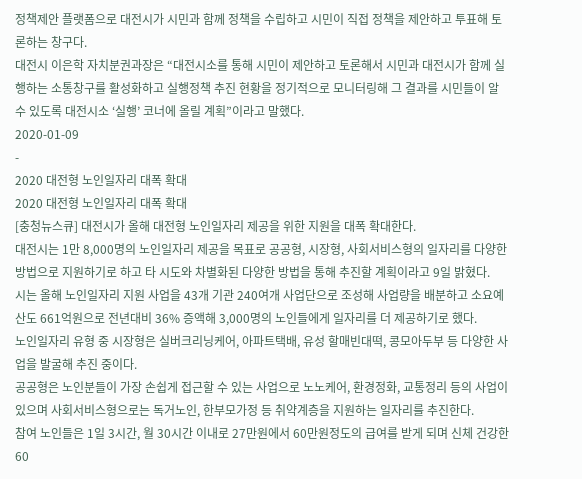정책제안 플랫폼으로 대전시가 시민과 함께 정책을 수립하고 시민이 직접 정책을 제안하고 투표해 토론하는 창구다.
대전시 이은학 자치분권과장은 “대전시소를 통해 시민이 제안하고 토론해서 시민과 대전시가 함께 실행하는 소통창구를 활성화하고 실행정책 추진 현황을 정기적으로 모니터링해 그 결과를 시민들이 알 수 있도록 대전시소 ‘실행’ 코너에 올릴 계획”이라고 말했다.
2020-01-09
-
2020 대전형 노인일자리 대폭 확대
2020 대전형 노인일자리 대폭 확대
[충청뉴스큐] 대전시가 올해 대전형 노인일자리 제공을 위한 지원을 대폭 확대한다.
대전시는 1만 8,000명의 노인일자리 제공을 목표로 공공형, 시장형, 사회서비스형의 일자리를 다양한 방법으로 지원하기로 하고 타 시도와 차별화된 다양한 방법을 통해 추진할 계획이라고 9일 밝혔다.
시는 올해 노인일자리 지원 사업을 43개 기관 240여개 사업단으로 조성해 사업량을 배분하고 소요예산도 661억원으로 전년대비 36% 증액해 3,000명의 노인들에게 일자리를 더 제공하기로 했다.
노인일자리 유형 중 시장형은 실버크리닝케어, 아파트택배, 유성 할매빈대떡, 콩모아두부 등 다양한 사업을 발굴해 추진 중이다.
공공형은 노인분들이 가장 손쉽게 접근할 수 있는 사업으로 노노케어, 환경정화, 교통정리 등의 사업이 있으며 사회서비스형으로는 독거노인, 한부모가정 등 취약계층을 지원하는 일자리를 추진한다.
참여 노인들은 1일 3시간, 월 30시간 이내로 27만원에서 60만원정도의 급여를 받게 되며 신체 건강한 60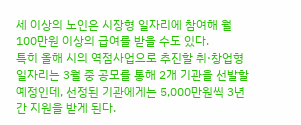세 이상의 노인은 시장형 일자리에 참여해 월 100만원 이상의 급여를 받을 수도 있다.
특히 올해 시의 역점사업으로 추진할 취·창업형 일자리는 3월 중 공모를 통해 2개 기관을 선발할 예정인데, 선정된 기관에게는 5,000만원씩 3년간 지원을 받게 된다.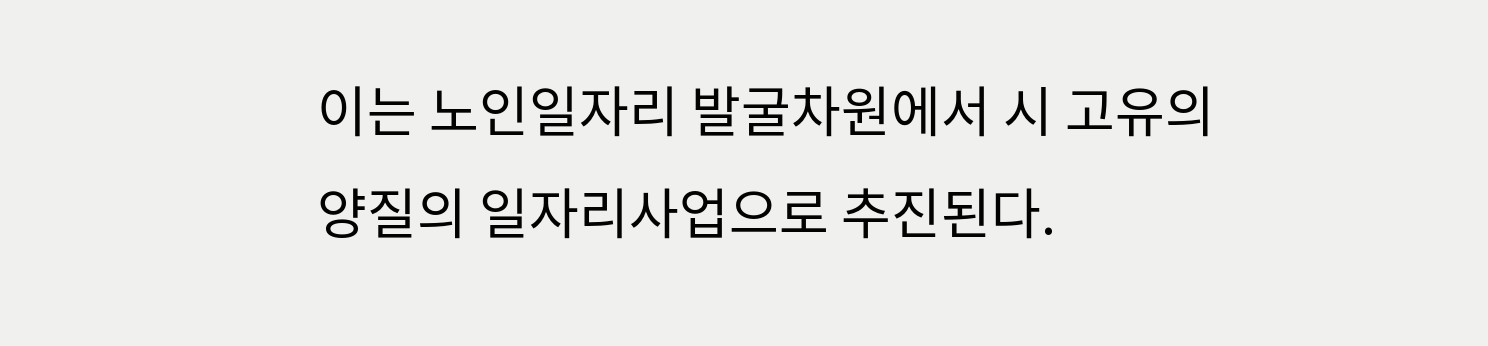이는 노인일자리 발굴차원에서 시 고유의 양질의 일자리사업으로 추진된다.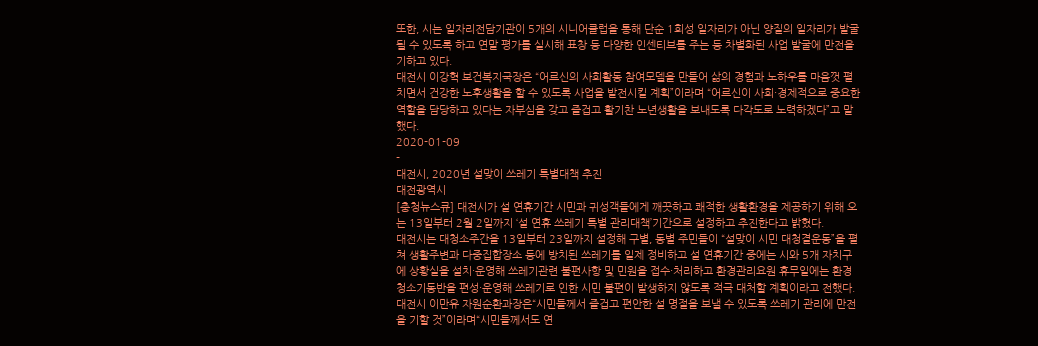또한, 시는 일자리전담기관이 5개의 시니어클럽을 통해 단순 1회성 일자리가 아닌 양질의 일자리가 발굴될 수 있도록 하고 연말 평가를 실시해 표창 등 다양한 인센티브를 주는 등 차별화된 사업 발굴에 만전을 기하고 있다.
대전시 이강혁 보건복지국장은 “어르신의 사회활동 참여모델을 만들어 삶의 경험과 노하우를 마음껏 펼치면서 건강한 노후생활을 할 수 있도록 사업을 발전시킬 계획”이라며 “어르신이 사회·경제적으로 중요한 역할을 담당하고 있다는 자부심을 갖고 즐겁고 활기찬 노년생활을 보내도록 다각도로 노력하겠다”고 말했다.
2020-01-09
-
대전시, 2020년 설맞이 쓰레기 특별대책 추진
대전광역시
[충청뉴스큐] 대전시가 설 연휴기간 시민과 귀성객들에게 깨끗하고 쾌적한 생활환경을 제공하기 위해 오는 13일부터 2월 2일까지 ‘설 연휴 쓰레기 특별 관리대책’기간으로 설정하고 추진한다고 밝혔다.
대전시는 대청소주간을 13일부터 23일까지 설정해 구별, 동별 주민들이 “설맞이 시민 대청결운동”을 펼쳐 생활주변과 다중집합장소 등에 방치된 쓰레기를 일제 정비하고 설 연휴기간 중에는 시와 5개 자치구에 상황실을 설치·운영해 쓰레기관련 불편사항 및 민원을 접수·처리하고 환경관리요원 휴무일에는 환경청소기동반을 편성·운영해 쓰레기로 인한 시민 불편이 발생하지 않도록 적극 대처할 계획이라고 전했다.
대전시 이만유 자원순환과장은“시민들께서 즐겁고 편안한 설 명절을 보낼 수 있도록 쓰레기 관리에 만전을 기할 것”이라며“시민들께서도 연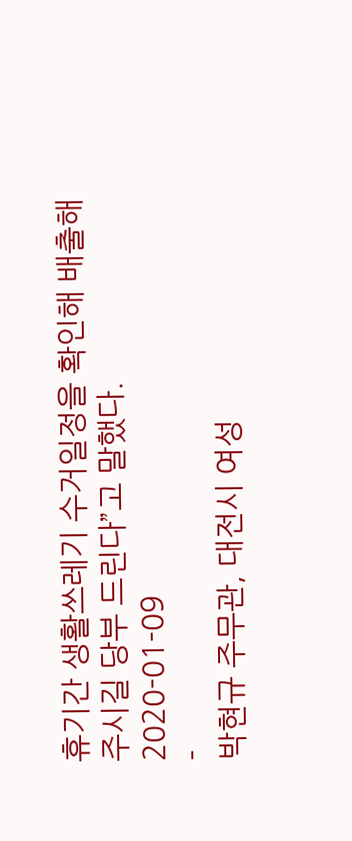휴기간 생활쓰레기 수거일정을 확인해 배출해 주시길 당부 드린다”고 말했다.
2020-01-09
-
박현규 주무관, 대전시 여성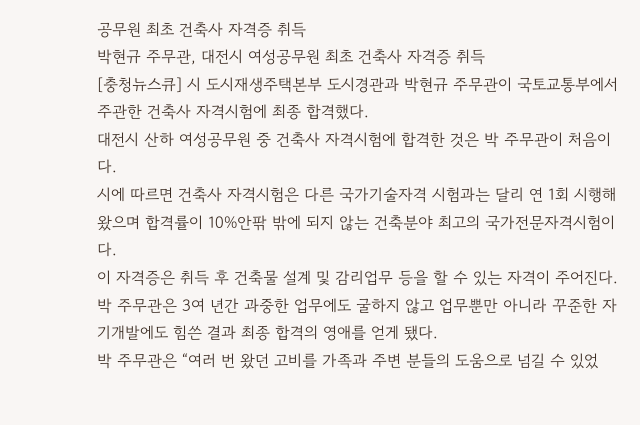공무원 최초 건축사 자격증 취득
박현규 주무관, 대전시 여성공무원 최초 건축사 자격증 취득
[충청뉴스큐] 시 도시재생주택본부 도시경관과 박현규 주무관이 국토교통부에서 주관한 건축사 자격시험에 최종 합격했다.
대전시 산하 여성공무원 중 건축사 자격시험에 합격한 것은 박 주무관이 처음이다.
시에 따르면 건축사 자격시험은 다른 국가기술자격 시험과는 달리 연 1회 시행해 왔으며 합격률이 10%안팎 밖에 되지 않는 건축분야 최고의 국가전문자격시험이다.
이 자격증은 취득 후 건축물 설계 및 감리업무 등을 할 수 있는 자격이 주어진다.
박 주무관은 3여 년간 과중한 업무에도 굴하지 않고 업무뿐만 아니라 꾸준한 자기개발에도 힘쓴 결과 최종 합격의 영애를 얻게 됐다.
박 주무관은 “여러 번 왔던 고비를 가족과 주변 분들의 도움으로 넘길 수 있었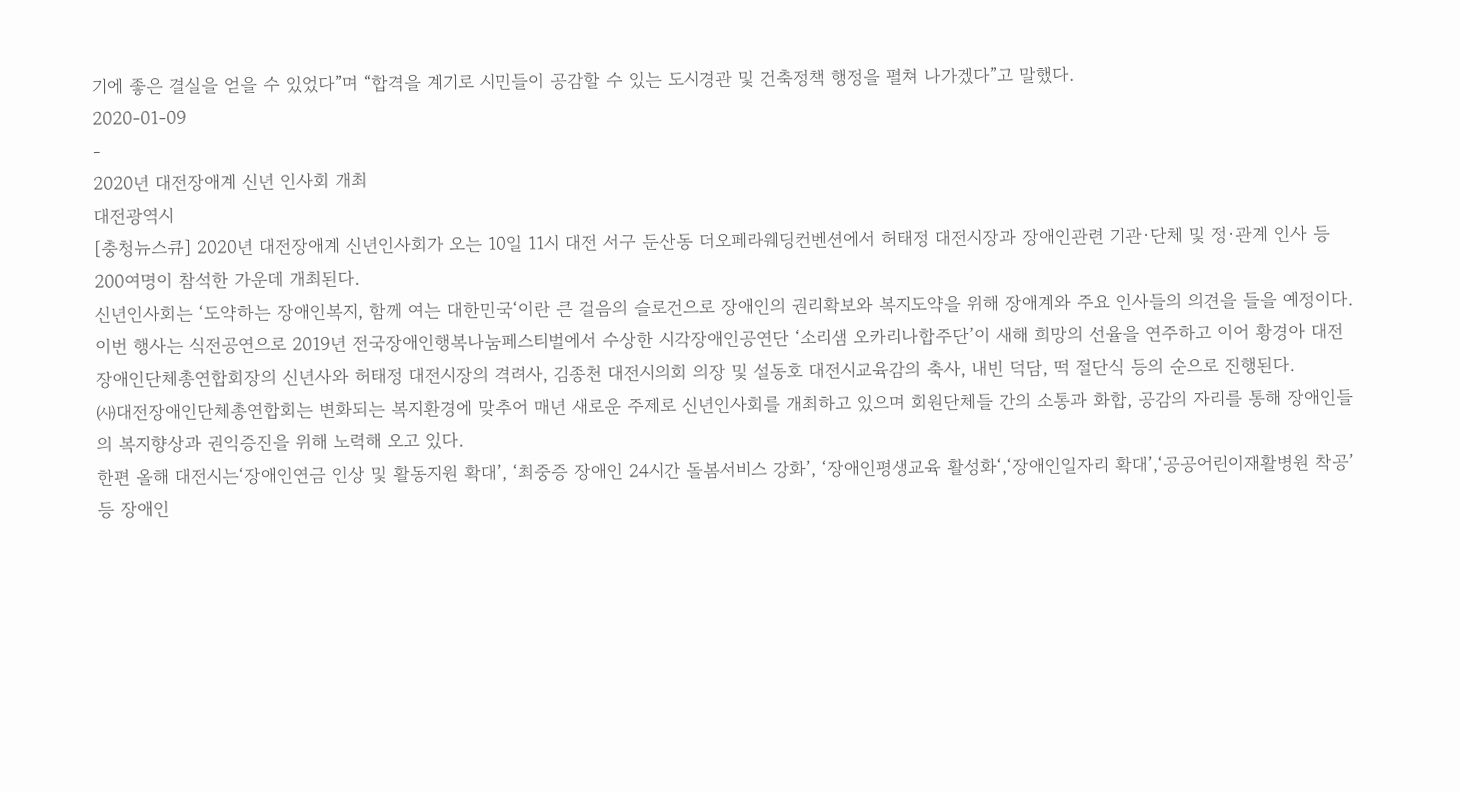기에 좋은 결실을 얻을 수 있었다”며 “합격을 계기로 시민들이 공감할 수 있는 도시경관 및 건축정책 행정을 펼쳐 나가겠다”고 말했다.
2020-01-09
-
2020년 대전장애계 신년 인사회 개최
대전광역시
[충청뉴스큐] 2020년 대전장애계 신년인사회가 오는 10일 11시 대전 서구 둔산동 더오페라웨딩컨벤션에서 허태정 대전시장과 장애인관련 기관·단체 및 정·관계 인사 등 200여명이 참석한 가운데 개최된다.
신년인사회는 ‘도약하는 장애인복지, 함께 여는 대한민국‘이란 큰 걸음의 슬로건으로 장애인의 권리확보와 복지도약을 위해 장애계와 주요 인사들의 의견을 들을 예정이다.
이번 행사는 식전공연으로 2019년 전국장애인행복나눔페스티벌에서 수상한 시각장애인공연단 ‘소리샘 오카리나합주단’이 새해 희망의 선율을 연주하고 이어 황경아 대전장애인단체총연합회장의 신년사와 허태정 대전시장의 격려사, 김종천 대전시의회 의장 및 설동호 대전시교육감의 축사, 내빈 덕담, 떡 절단식 등의 순으로 진행된다.
㈔대전장애인단체총연합회는 변화되는 복지환경에 맞추어 매년 새로운 주제로 신년인사회를 개최하고 있으며 회원단체들 간의 소통과 화합, 공감의 자리를 통해 장애인들의 복지향상과 권익증진을 위해 노력해 오고 있다.
한편 올해 대전시는‘장애인연금 인상 및 활동지원 확대’, ‘최중증 장애인 24시간 돌봄서비스 강화’, ‘장애인평생교육 활성화‘,‘장애인일자리 확대’,‘공공어린이재활병원 착공’등 장애인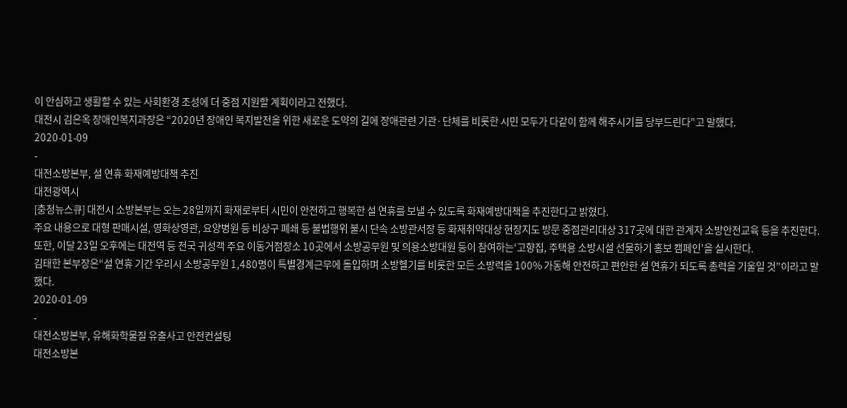이 안심하고 생활할 수 있는 사회환경 조성에 더 중점 지원할 계획이라고 전했다.
대전시 김은옥 장애인복지과장은 “2020년 장애인 복지발전을 위한 새로운 도약의 길에 장애관련 기관·단체를 비롯한 시민 모두가 다같이 함께 해주시기를 당부드린다”고 말했다.
2020-01-09
-
대전소방본부, 설 연휴 화재예방대책 추진
대전광역시
[충청뉴스큐] 대전시 소방본부는 오는 28일까지 화재로부터 시민이 안전하고 행복한 설 연휴를 보낼 수 있도록 화재예방대책을 추진한다고 밝혔다.
주요 내용으로 대형 판매시설, 영화상영관, 요양병원 등 비상구 폐쇄 등 불법행위 불시 단속 소방관서장 등 화재취약대상 현장지도 방문 중점관리대상 317곳에 대한 관계자 소방안전교육 등을 추진한다.
또한, 이달 23일 오후에는 대전역 등 전국 귀성객 주요 이동거점장소 10곳에서 소방공무원 및 의용소방대원 등이 참여하는‘고향집, 주택용 소방시설 선물하기 홍보 캠페인’을 실시한다.
김태한 본부장은“설 연휴 기간 우리시 소방공무원 1,480명이 특별경계근무에 돌입하며 소방헬기를 비롯한 모든 소방력을 100% 가동해 안전하고 편안한 설 연휴가 되도록 총력을 기울일 것”이라고 말했다.
2020-01-09
-
대전소방본부, 유해화학물질 유출사고 안전컨설팅
대전소방본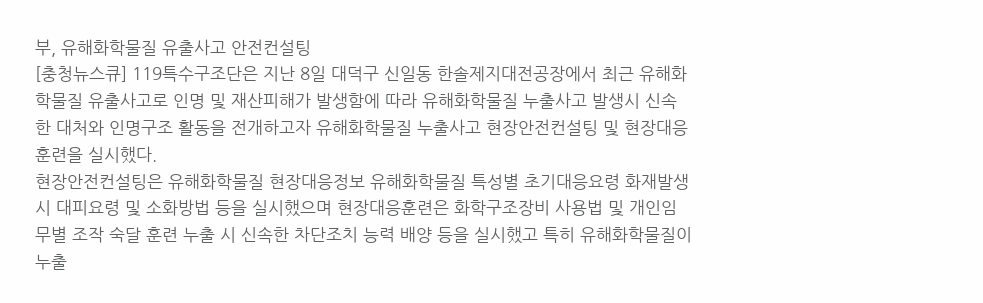부, 유해화학물질 유출사고 안전컨설팅
[충청뉴스큐] 119특수구조단은 지난 8일 대덕구 신일동 한솔제지대전공장에서 최근 유해화학물질 유출사고로 인명 및 재산피해가 발생함에 따라 유해화학물질 누출사고 발생시 신속한 대처와 인명구조 활동을 전개하고자 유해화학물질 누출사고 현장안전컨설팅 및 현장대응훈련을 실시했다.
현장안전컨설팅은 유해화학물질 현장대응정보 유해화학물질 특성별 초기대응요령 화재발생시 대피요령 및 소화방법 등을 실시했으며 현장대응훈련은 화학구조장비 사용법 및 개인임무별 조작 숙달 훈련 누출 시 신속한 차단조치 능력 배양 등을 실시했고 특히 유해화학물질이 누출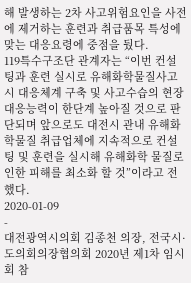해 발생하는 2차 사고위험요인을 사전에 제거하는 훈련과 취급품목 특성에 맞는 대응요령에 중점을 뒀다.
119특수구조단 관계자는 “이번 컨설팅과 훈련 실시로 유해화학물질사고시 대응체계 구축 및 사고수습의 현장대응능력이 한단계 높아질 것으로 판단되며 앞으로도 대전시 관내 유해화학물질 취급업체에 지속적으로 컨설팅 및 훈련을 실시해 유해화학 물질로 인한 피해를 최소화 할 것”이라고 전했다.
2020-01-09
-
대전광역시의회 김종천 의장, 전국시·도의회의장협의회 2020년 제1차 임시회 참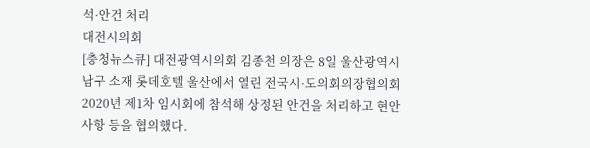석·안건 처리
대전시의회
[충청뉴스큐] 대전광역시의회 김종천 의장은 8일 울산광역시 남구 소재 롯데호텔 울산에서 열린 전국시·도의회의장협의회 2020년 제1차 임시회에 참석해 상정된 안건을 처리하고 현안사항 등을 협의했다.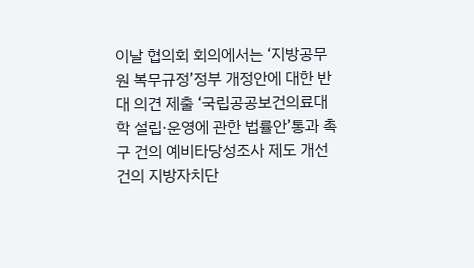이날 협의회 회의에서는 ‘지방공무원 복무규정’정부 개정안에 대한 반대 의견 제출 ‘국립공공보건의료대학 설립·운영에 관한 법률안’통과 촉구 건의 예비타당성조사 제도 개선 건의 지방자치단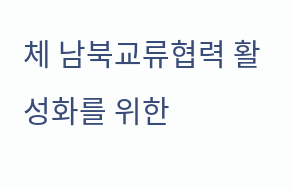체 남북교류협력 활성화를 위한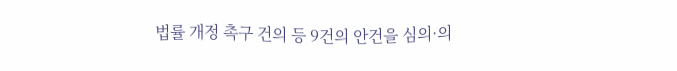법률 개정 촉구 건의 등 9건의 안건을 심의·의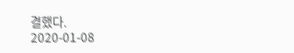결했다.
2020-01-08